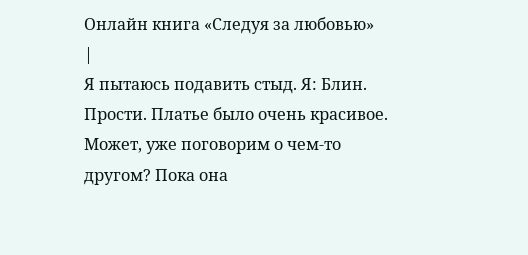Онлайн книга «Следуя за любовью»
|
Я пытаюсь подавить стыд. Я: Блин. Прости. Платье было очень красивое. Может, уже поговорим о чем-то другом? Пока она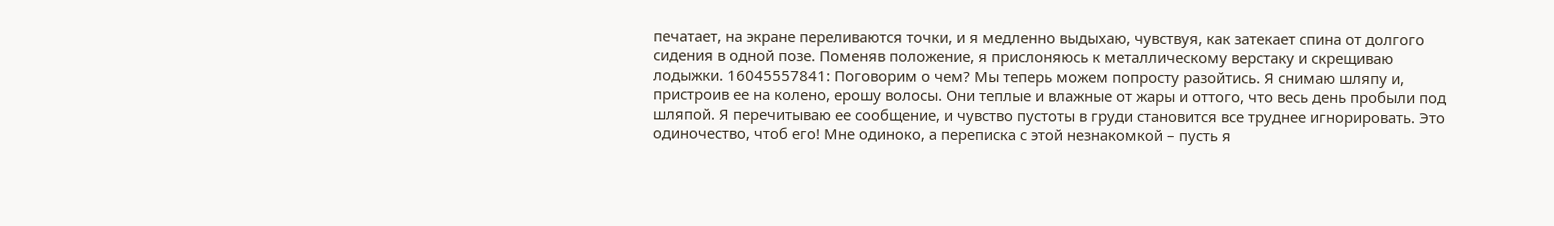печатает, на экране переливаются точки, и я медленно выдыхаю, чувствуя, как затекает спина от долгого сидения в одной позе. Поменяв положение, я прислоняюсь к металлическому верстаку и скрещиваю лодыжки. 16045557841: Поговорим о чем? Мы теперь можем попросту разойтись. Я снимаю шляпу и, пристроив ее на колено, ерошу волосы. Они теплые и влажные от жары и оттого, что весь день пробыли под шляпой. Я перечитываю ее сообщение, и чувство пустоты в груди становится все труднее игнорировать. Это одиночество, чтоб его! Мне одиноко, а переписка с этой незнакомкой – пусть я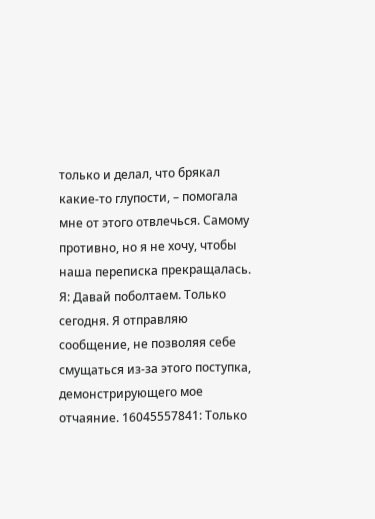только и делал, что брякал какие-то глупости, – помогала мне от этого отвлечься. Самому противно, но я не хочу, чтобы наша переписка прекращалась. Я: Давай поболтаем. Только сегодня. Я отправляю сообщение, не позволяя себе смущаться из-за этого поступка, демонстрирующего мое отчаяние. 16045557841: Только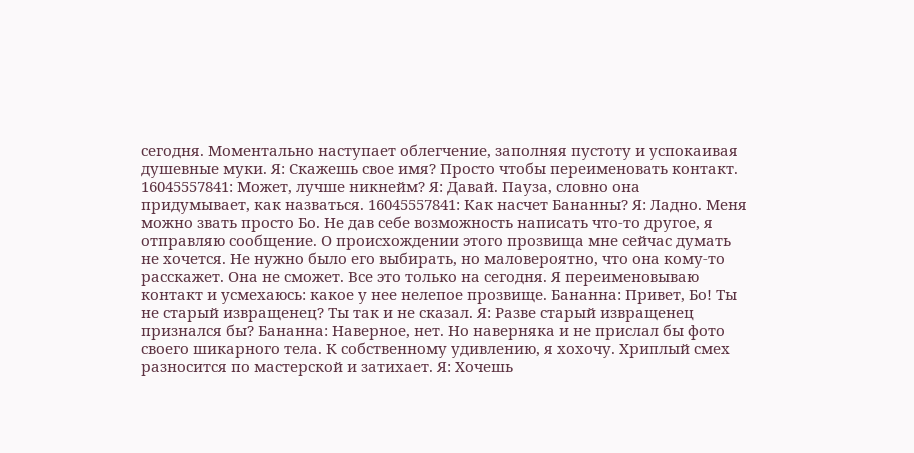сегодня. Моментально наступает облегчение, заполняя пустоту и успокаивая душевные муки. Я: Скажешь свое имя? Просто чтобы переименовать контакт. 16045557841: Может, лучше никнейм? Я: Давай. Пауза, словно она придумывает, как назваться. 16045557841: Как насчет Бананны? Я: Ладно. Меня можно звать просто Бо. Не дав себе возможность написать что-то другое, я отправляю сообщение. О происхождении этого прозвища мне сейчас думать не хочется. Не нужно было его выбирать, но маловероятно, что она кому-то расскажет. Она не сможет. Все это только на сегодня. Я переименовываю контакт и усмехаюсь: какое у нее нелепое прозвище. Бананна: Привет, Бо! Ты не старый извращенец? Ты так и не сказал. Я: Разве старый извращенец признался бы? Бананна: Наверное, нет. Но наверняка и не прислал бы фото своего шикарного тела. К собственному удивлению, я хохочу. Хриплый смех разносится по мастерской и затихает. Я: Хочешь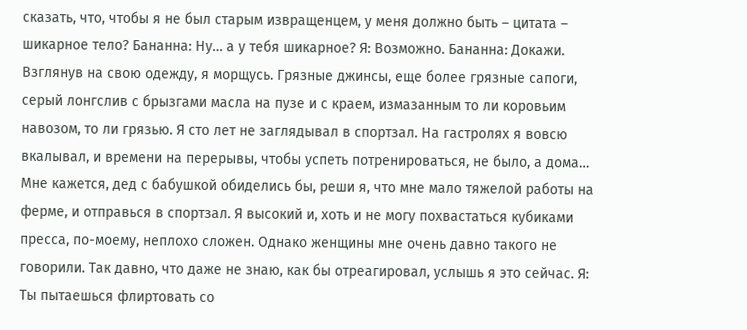сказать, что, чтобы я не был старым извращенцем, у меня должно быть – цитата – шикарное тело? Бананна: Ну… а у тебя шикарное? Я: Возможно. Бананна: Докажи. Взглянув на свою одежду, я морщусь. Грязные джинсы, еще более грязные сапоги, серый лонгслив с брызгами масла на пузе и с краем, измазанным то ли коровьим навозом, то ли грязью. Я сто лет не заглядывал в спортзал. На гастролях я вовсю вкалывал, и времени на перерывы, чтобы успеть потренироваться, не было, а дома… Мне кажется, дед с бабушкой обиделись бы, реши я, что мне мало тяжелой работы на ферме, и отправься в спортзал. Я высокий и, хоть и не могу похвастаться кубиками пресса, по-моему, неплохо сложен. Однако женщины мне очень давно такого не говорили. Так давно, что даже не знаю, как бы отреагировал, услышь я это сейчас. Я: Ты пытаешься флиртовать со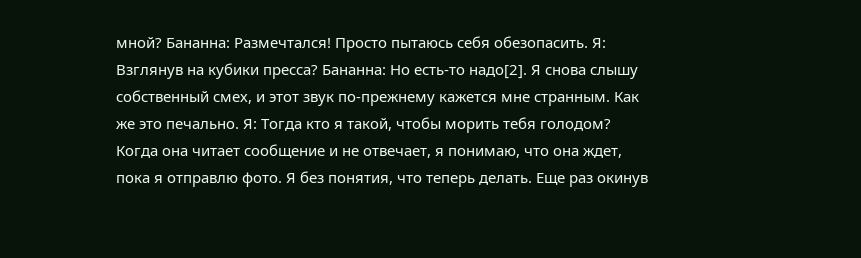мной? Бананна: Размечтался! Просто пытаюсь себя обезопасить. Я: Взглянув на кубики пресса? Бананна: Но есть-то надо[2]. Я снова слышу собственный смех, и этот звук по-прежнему кажется мне странным. Как же это печально. Я: Тогда кто я такой, чтобы морить тебя голодом? Когда она читает сообщение и не отвечает, я понимаю, что она ждет, пока я отправлю фото. Я без понятия, что теперь делать. Еще раз окинув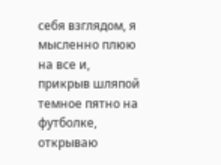себя взглядом, я мысленно плюю на все и, прикрыв шляпой темное пятно на футболке, открываю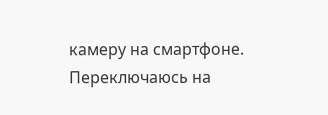камеру на смартфоне. Переключаюсь на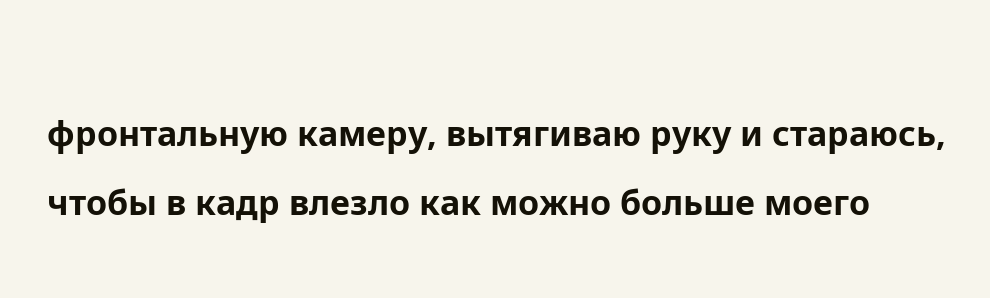фронтальную камеру, вытягиваю руку и стараюсь, чтобы в кадр влезло как можно больше моего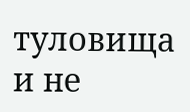туловища и не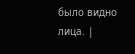было видно лица. |